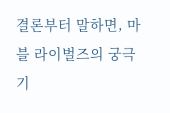결론부터 말하면, 마블 라이벌즈의 궁극기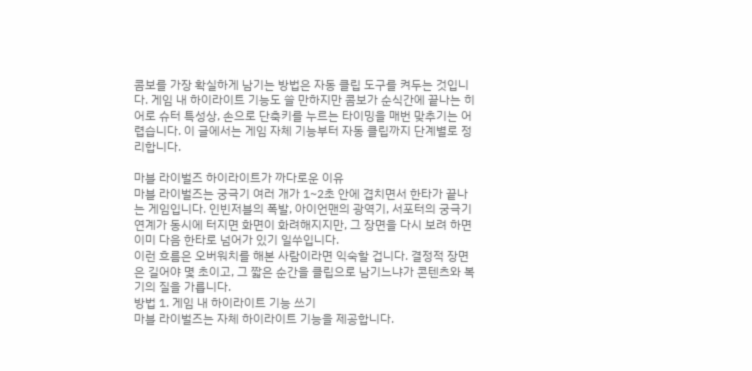콤보를 가장 확실하게 남기는 방법은 자동 클립 도구를 켜두는 것입니다. 게임 내 하이라이트 기능도 쓸 만하지만 콤보가 순식간에 끝나는 히어로 슈터 특성상, 손으로 단축키를 누르는 타이밍을 매번 맞추기는 어렵습니다. 이 글에서는 게임 자체 기능부터 자동 클립까지 단계별로 정리합니다.

마블 라이벌즈 하이라이트가 까다로운 이유
마블 라이벌즈는 궁극기 여러 개가 1~2초 안에 겹치면서 한타가 끝나는 게임입니다. 인빈저블의 폭발, 아이언맨의 광역기, 서포터의 궁극기 연계가 동시에 터지면 화면이 화려해지지만, 그 장면을 다시 보려 하면 이미 다음 한타로 넘어가 있기 일쑤입니다.
이런 흐름은 오버워치를 해본 사람이라면 익숙할 겁니다. 결정적 장면은 길어야 몇 초이고, 그 짧은 순간을 클립으로 남기느냐가 콘텐츠와 복기의 질을 가릅니다.
방법 1. 게임 내 하이라이트 기능 쓰기
마블 라이벌즈는 자체 하이라이트 기능을 제공합니다.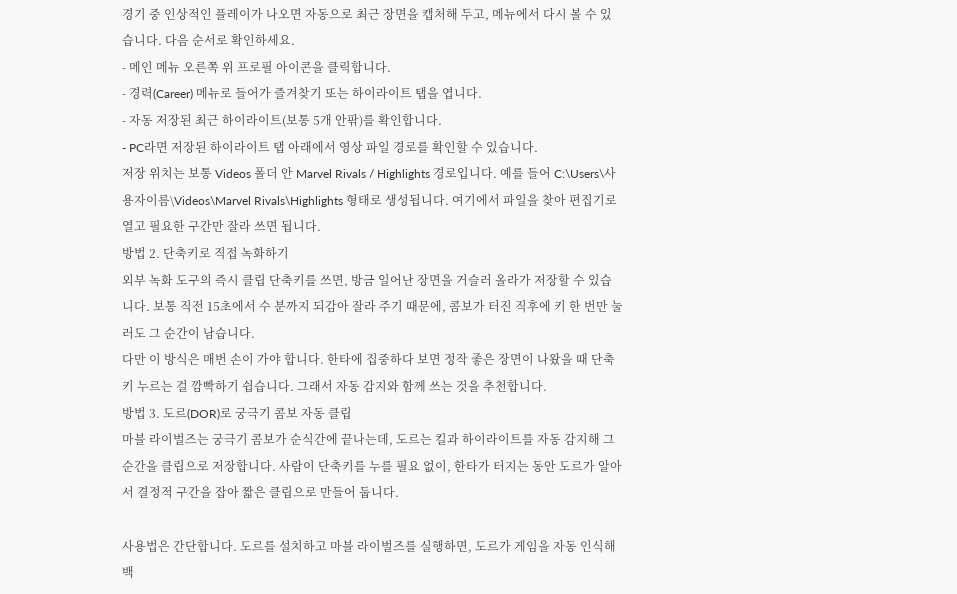경기 중 인상적인 플레이가 나오면 자동으로 최근 장면을 캡처해 두고, 메뉴에서 다시 볼 수 있습니다. 다음 순서로 확인하세요.
- 메인 메뉴 오른쪽 위 프로필 아이콘을 클릭합니다.
- 경력(Career) 메뉴로 들어가 즐겨찾기 또는 하이라이트 탭을 엽니다.
- 자동 저장된 최근 하이라이트(보통 5개 안팎)를 확인합니다.
- PC라면 저장된 하이라이트 탭 아래에서 영상 파일 경로를 확인할 수 있습니다.
저장 위치는 보통 Videos 폴더 안 Marvel Rivals / Highlights 경로입니다. 예를 들어 C:\Users\사용자이름\Videos\Marvel Rivals\Highlights 형태로 생성됩니다. 여기에서 파일을 찾아 편집기로 열고 필요한 구간만 잘라 쓰면 됩니다.
방법 2. 단축키로 직접 녹화하기
외부 녹화 도구의 즉시 클립 단축키를 쓰면, 방금 일어난 장면을 거슬러 올라가 저장할 수 있습니다. 보통 직전 15초에서 수 분까지 되감아 잘라 주기 때문에, 콤보가 터진 직후에 키 한 번만 눌러도 그 순간이 남습니다.
다만 이 방식은 매번 손이 가야 합니다. 한타에 집중하다 보면 정작 좋은 장면이 나왔을 때 단축키 누르는 걸 깜빡하기 쉽습니다. 그래서 자동 감지와 함께 쓰는 것을 추천합니다.
방법 3. 도르(DOR)로 궁극기 콤보 자동 클립
마블 라이벌즈는 궁극기 콤보가 순식간에 끝나는데, 도르는 킬과 하이라이트를 자동 감지해 그 순간을 클립으로 저장합니다. 사람이 단축키를 누를 필요 없이, 한타가 터지는 동안 도르가 알아서 결정적 구간을 잡아 짧은 클립으로 만들어 둡니다.

사용법은 간단합니다. 도르를 설치하고 마블 라이벌즈를 실행하면, 도르가 게임을 자동 인식해 백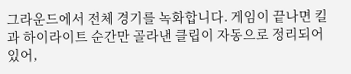그라운드에서 전체 경기를 녹화합니다. 게임이 끝나면 킬과 하이라이트 순간만 골라낸 클립이 자동으로 정리되어 있어,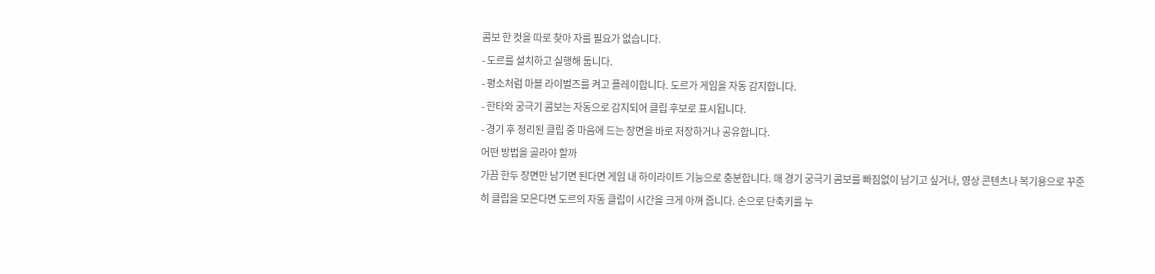콤보 한 컷을 따로 찾아 자를 필요가 없습니다.
- 도르를 설치하고 실행해 둡니다.
- 평소처럼 마블 라이벌즈를 켜고 플레이합니다. 도르가 게임을 자동 감지합니다.
- 한타와 궁극기 콤보는 자동으로 감지되어 클립 후보로 표시됩니다.
- 경기 후 정리된 클립 중 마음에 드는 장면을 바로 저장하거나 공유합니다.
어떤 방법을 골라야 할까
가끔 한두 장면만 남기면 된다면 게임 내 하이라이트 기능으로 충분합니다. 매 경기 궁극기 콤보를 빠짐없이 남기고 싶거나, 영상 콘텐츠나 복기용으로 꾸준히 클립을 모은다면 도르의 자동 클립이 시간을 크게 아껴 줍니다. 손으로 단축키를 누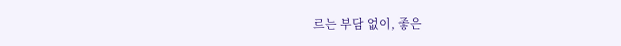르는 부담 없이, 좋은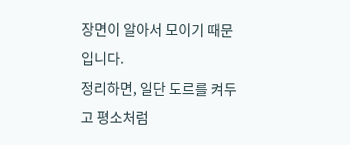장면이 알아서 모이기 때문입니다.
정리하면, 일단 도르를 켜두고 평소처럼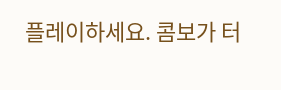플레이하세요. 콤보가 터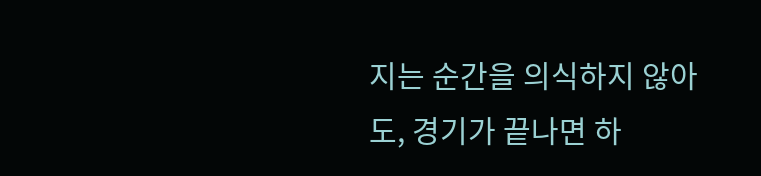지는 순간을 의식하지 않아도, 경기가 끝나면 하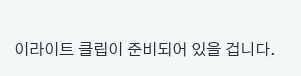이라이트 클립이 준비되어 있을 겁니다.